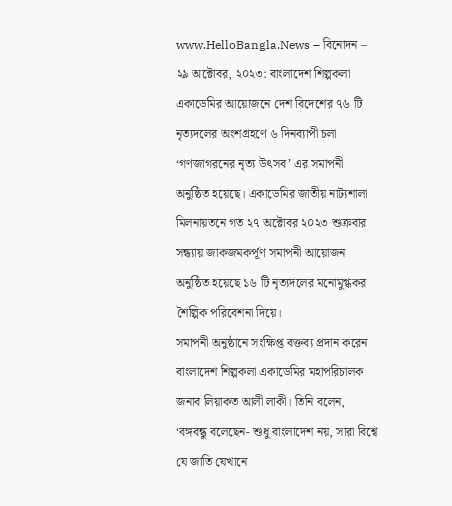www.HelloBangla.News – বিনোদন – ২৯ অক্টোবর, ২০২৩: বাংলাদেশ শিল্পকলা একাডেমির আয়োজনে দেশ বিদেশের ৭৬ টি নৃত্যদলের অংশগ্রহণে ৬ দিনব্যাপী চলা ‘গণজাগরনের নৃত্য উৎসব’ এর সমাপনী অনুষ্ঠিত হয়েছে। একাডেমির জাতীয় নাট্যশালা মিলনায়তনে গত ২৭ অক্টোবর ২০২৩ শুক্রবার সন্ধ্যায় জাকজমকর্পূণ সমাপনী আয়োজন অনুষ্ঠিত হয়েছে ১৬ টি নৃত্যদলের মনোমুগ্ধকর শৈল্পিক পরিবেশনা দিয়ে।
সমাপনী অনুষ্ঠানে সংক্ষিপ্ত বক্তব্য প্রদান করেন বাংলাদেশ শিল্পকলা একাডেমির মহাপরিচালক জনাব লিয়াকত আলী লাকী। তিনি বলেন, ‘বঙ্গবন্ধু বলেছেন- শুধু বাংলাদেশ নয়, সারা বিশ্বে যে জাতি যেখানে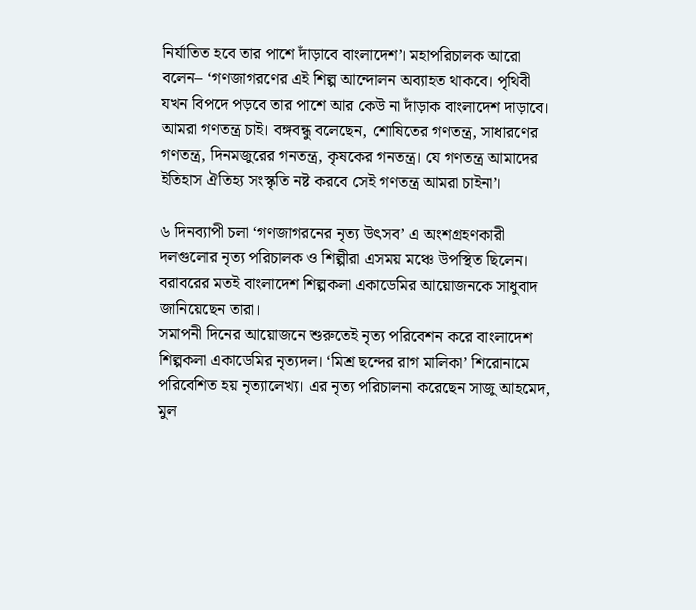নির্যাতিত হবে তার পাশে দাঁড়াবে বাংলাদেশ’। মহাপরিচালক আরো বলেন– ‘গণজাগরণের এই শিল্প আন্দোলন অব্যাহত থাকবে। পৃথিবী যখন বিপদে পড়বে তার পাশে আর কেউ না দাঁড়াক বাংলাদেশ দাড়াবে। আমরা গণতন্ত্র চাই। বঙ্গবন্ধু বলেছেন, শোষিতের গণতন্ত্র, সাধারণের গণতন্ত্র, দিনমজুরের গনতন্ত্র, কৃষকের গনতন্ত্র। যে গণতন্ত্র আমাদের ইতিহাস ঐতিহ্য সংস্কৃতি নষ্ট করবে সেই গণতন্ত্র আমরা চাইনা’।

৬ দিনব্যাপী চলা ‘গণজাগরনের নৃত্য উৎসব’ এ অংশগ্রহণকারী দলগুলোর নৃত্য পরিচালক ও শিল্পীরা এসময় মঞ্চে উপস্থিত ছিলেন। বরাবরের মতই বাংলাদেশ শিল্পকলা একাডেমির আয়োজনকে সাধুবাদ জানিয়েছেন তারা।
সমাপনী দিনের আয়োজনে শুরুতেই নৃত্য পরিবেশন করে বাংলাদেশ শিল্পকলা একাডেমির নৃত্যদল। ‘মিশ্র ছন্দের রাগ মালিকা’ শিরোনামে পরিবেশিত হয় নৃত্যালেখ্য। এর নৃত্য পরিচালনা করেছেন সাজু আহমেদ, মুল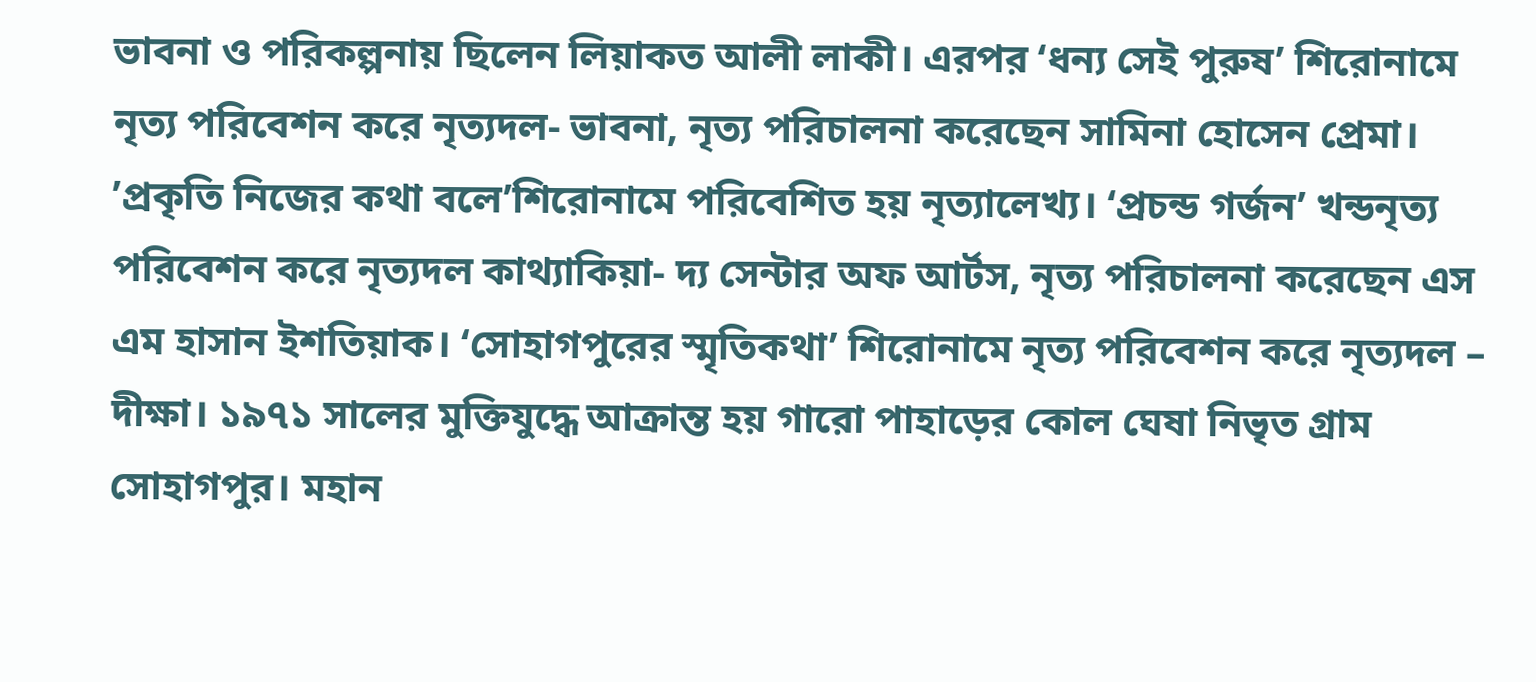ভাবনা ও পরিকল্পনায় ছিলেন লিয়াকত আলী লাকী। এরপর ‘ধন্য সেই পুরুষ’ শিরোনামে নৃত্য পরিবেশন করে নৃত্যদল- ভাবনা, নৃত্য পরিচালনা করেছেন সামিনা হোসেন প্রেমা। ’প্রকৃতি নিজের কথা বলে’শিরোনামে পরিবেশিত হয় নৃত্যালেখ্য। ‘প্রচন্ড গর্জন’ খন্ডনৃত্য পরিবেশন করে নৃত্যদল কাথ্যাকিয়া- দ্য সেন্টার অফ আর্টস, নৃত্য পরিচালনা করেছেন এস এম হাসান ইশতিয়াক। ‘সোহাগপুরের স্মৃতিকথা’ শিরোনামে নৃত্য পরিবেশন করে নৃত্যদল – দীক্ষা। ১৯৭১ সালের মুক্তিযুদ্ধে আক্রান্ত হয় গারো পাহাড়ের কোল ঘেষা নিভৃত গ্রাম সোহাগপুর। মহান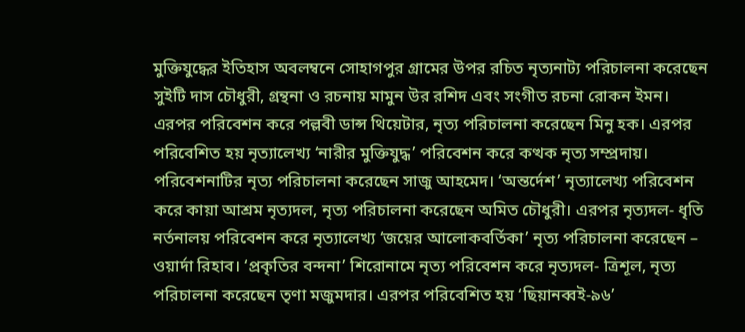মুক্তিযুদ্ধের ইতিহাস অবলম্বনে সোহাগপুর গ্রামের উপর রচিত নৃত্যনাট্য পরিচালনা করেছেন সুইটি দাস চৌধুরী, গ্রন্থনা ও রচনায় মামুন উর রশিদ এবং সংগীত রচনা রোকন ইমন।
এরপর পরিবেশন করে পল্লবী ডান্স থিয়েটার, নৃত্য পরিচালনা করেছেন মিনু হক। এরপর পরিবেশিত হয় নৃত্যালেখ্য ‘নারীর মুক্তিযুদ্ধ’ পরিবেশন করে কত্থক নৃত্য সম্প্রদায়। পরিবেশনাটির নৃত্য পরিচালনা করেছেন সাজু আহমেদ। ‘অন্তর্দেশ’ নৃত্যালেখ্য পরিবেশন করে কায়া আশ্রম নৃত্যদল, নৃত্য পরিচালনা করেছেন অমিত চৌধুরী। এরপর নৃত্যদল- ধৃতি নর্তনালয় পরিবেশন করে নৃত্যালেখ্য ‘জয়ের আলোকবর্তিকা’ নৃত্য পরিচালনা করেছেন – ওয়ার্দা রিহাব। ‘প্রকৃতির বন্দনা’ শিরোনামে নৃত্য পরিবেশন করে নৃত্যদল- ত্রিশূল, নৃত্য পরিচালনা করেছেন তৃণা মজুমদার। এরপর পরিবেশিত হয় ‘ছিয়ানব্বই-৯৬’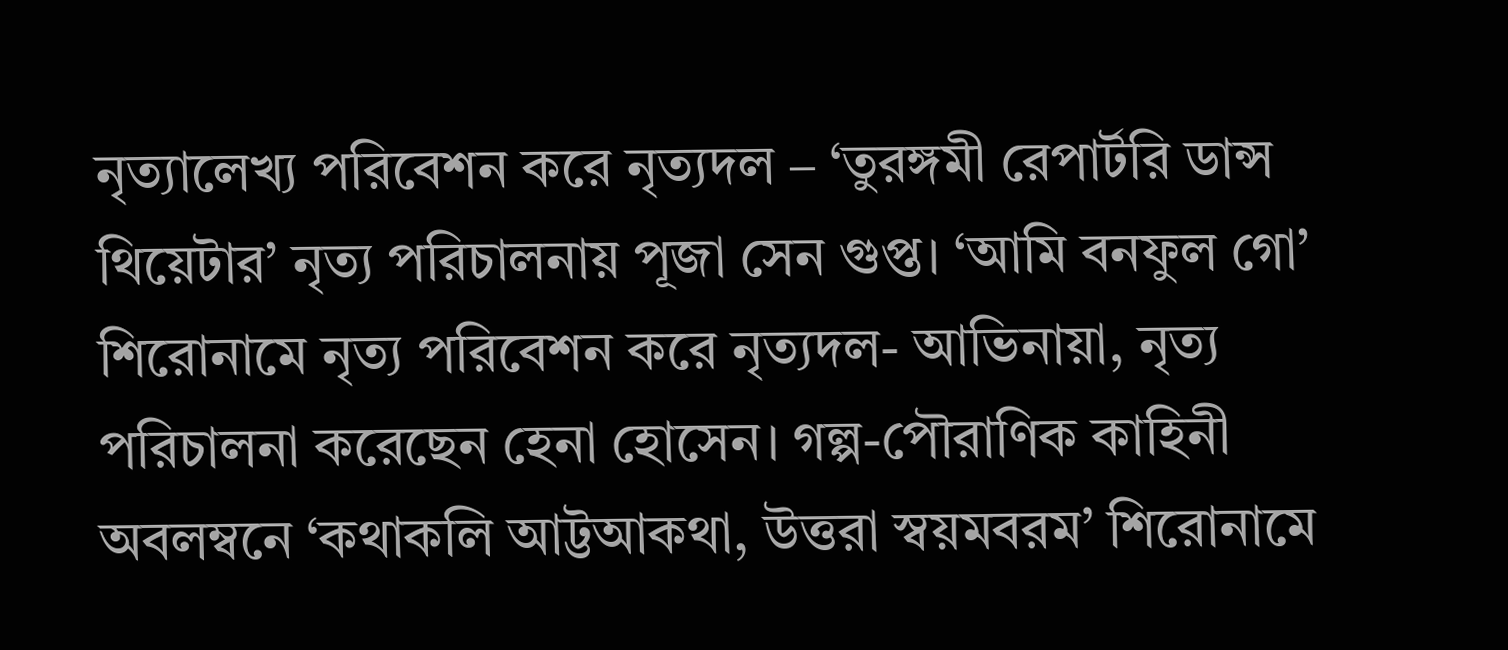নৃত্যালেখ্য পরিবেশন করে নৃত্যদল – ‘তুরঙ্গমী রেপার্টরি ডান্স থিয়েটার’ নৃত্য পরিচালনায় পূজা সেন গুপ্ত। ‘আমি বনফুল গো’ শিরোনামে নৃত্য পরিবেশন করে নৃত্যদল- আভিনায়া, নৃত্য পরিচালনা করেছেন হেনা হোসেন। গল্প-পৌরাণিক কাহিনী অবলম্বনে ‘কথাকলি আট্টআকথা, উত্তরা স্বয়মবরম’ শিরোনামে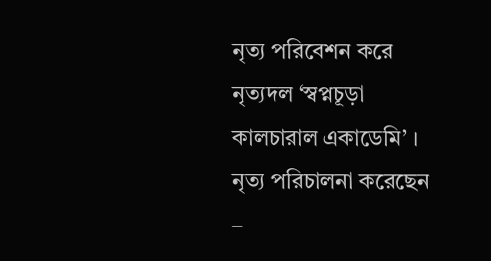নৃত্য পরিবেশন করে নৃত্যদল ‘স্বপ্নচূড়া কালচারাল একাডেমি’ । নৃত্য পরিচালনা করেছেন –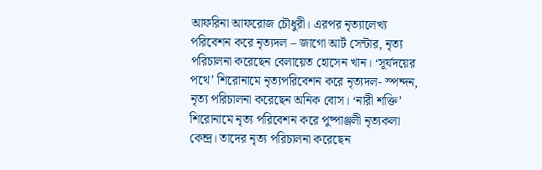আফরিনা আফরোজ চৌধুরী। এরপর নৃত্যালেখ্য পরিবেশন করে নৃত্যদল – জাগো আর্ট সেন্টার, নৃত্য পরিচালনা করেছেন বেলায়েত হোসেন খান। ‘সূর্যদয়ের পথে’ শিরোনামে নৃত্যপরিবেশন করে নৃত্যদল- স্পন্দন, নৃত্য পরিচালনা করেছেন অনিক বোস। ‘নারী শক্তি’ শিরোনামে নৃত্য পরিবেশন করে পুষ্পাঞ্জলী নৃত্যকলা কেন্দ্র। তাদের নৃত্য পরিচালনা করেছেন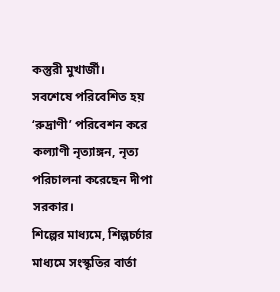কস্তুরী মুখার্জী।
সবশেষে পরিবেশিত হয় ‘রুদ্রাণী’ পরিবেশন করে কল্যাণী নৃত্যাঙ্গন, নৃত্য পরিচালনা করেছেন দীপা সরকার।
শিল্পের মাধ্যমে, শিল্পচর্চার মাধ্যমে সংস্কৃতির বার্তা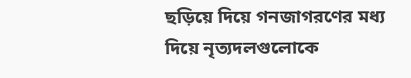ছড়িয়ে দিয়ে গনজাগরণের মধ্য দিয়ে নৃত্যদলগুলোকে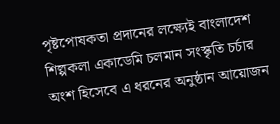পৃষ্টপোষকতা প্রদানের লক্ষ্যেই বাংলাদেশ শিল্পকলা একাডেমি চলমান সংস্কৃতি চর্চার অংশ হিসেবে এ ধরনের অনুষ্ঠান আয়োজন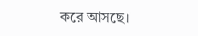করে আসছে।